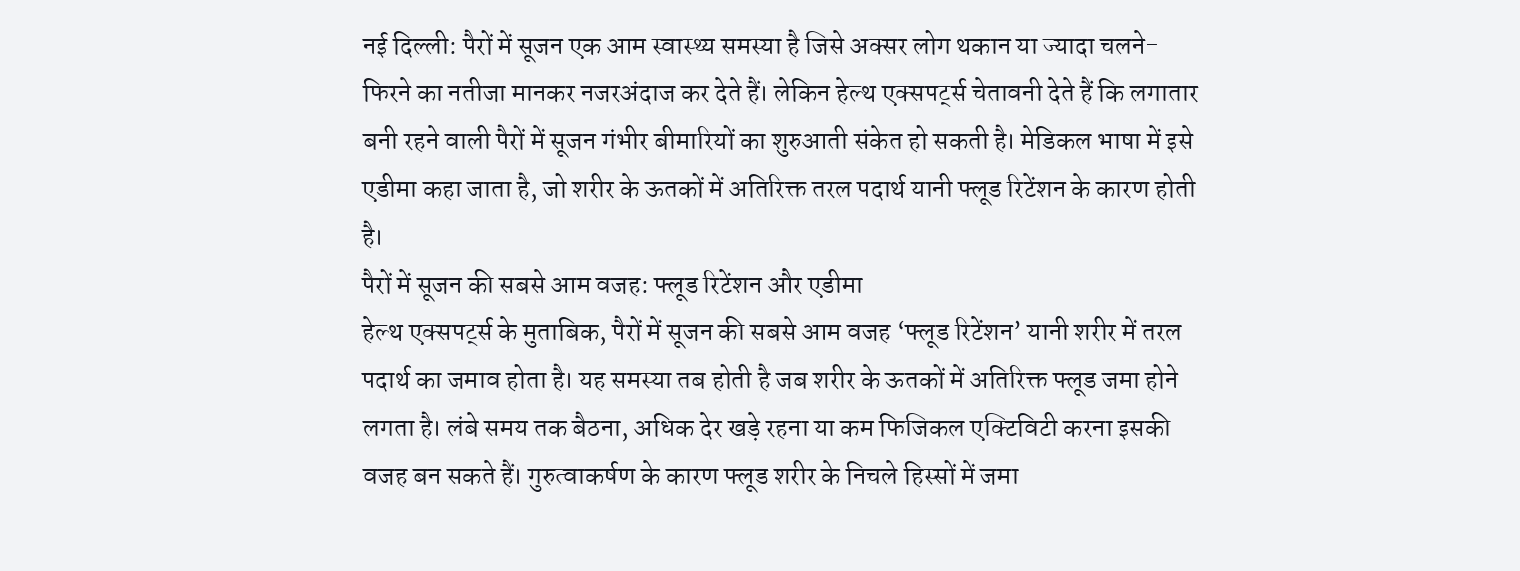नई दिल्ली: पैरों में सूजन एक आम स्वास्थ्य समस्या है जिसे अक्सर लोग थकान या ज्यादा चलने-फिरने का नतीजा मानकर नजरअंदाज कर देते हैं। लेकिन हेल्थ एक्सपर्ट्स चेतावनी देते हैं कि लगातार बनी रहने वाली पैरों में सूजन गंभीर बीमारियों का शुरुआती संकेत हो सकती है। मेडिकल भाषा में इसे एडीमा कहा जाता है, जो शरीर के ऊतकों में अतिरिक्त तरल पदार्थ यानी फ्लूड रिटेंशन के कारण होती है।
पैरों में सूजन की सबसे आम वजह: फ्लूड रिटेंशन और एडीमा
हेल्थ एक्सपर्ट्स के मुताबिक, पैरों में सूजन की सबसे आम वजह ‘फ्लूड रिटेंशन’ यानी शरीर में तरल पदार्थ का जमाव होता है। यह समस्या तब होती है जब शरीर के ऊतकों में अतिरिक्त फ्लूड जमा होने लगता है। लंबे समय तक बैठना, अधिक देर खड़े रहना या कम फिजिकल एक्टिविटी करना इसकी वजह बन सकते हैं। गुरुत्वाकर्षण के कारण फ्लूड शरीर के निचले हिस्सों में जमा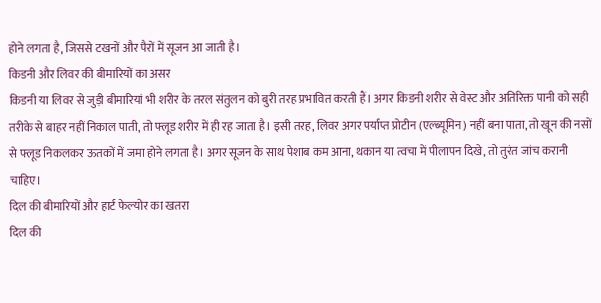होने लगता है, जिससे टखनों और पैरों में सूजन आ जाती है।
किडनी और लिवर की बीमारियों का असर
किडनी या लिवर से जुड़ी बीमारियां भी शरीर के तरल संतुलन को बुरी तरह प्रभावित करती हैं। अगर किडनी शरीर से वेस्ट और अतिरिक्त पानी को सही तरीके से बाहर नहीं निकाल पाती, तो फ्लूड शरीर में ही रह जाता है। इसी तरह, लिवर अगर पर्याप्त प्रोटीन (एल्ब्यूमिन) नहीं बना पाता, तो खून की नसों से फ्लूड निकलकर ऊतकों में जमा होने लगता है। अगर सूजन के साथ पेशाब कम आना, थकान या त्वचा में पीलापन दिखे, तो तुरंत जांच करानी चाहिए।
दिल की बीमारियों और हार्ट फेल्योर का खतरा
दिल की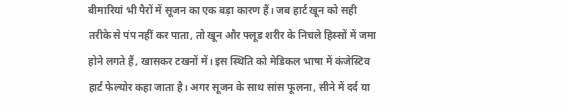बीमारियां भी पैरों में सूजन का एक बड़ा कारण हैं। जब हार्ट खून को सही तरीके से पंप नहीं कर पाता, तो खून और फ्लूड शरीर के निचले हिस्सों में जमा होने लगते हैं, खासकर टखनों में। इस स्थिति को मेडिकल भाषा में कंजेस्टिव हार्ट फेल्योर कहा जाता है। अगर सूजन के साथ सांस फूलना, सीने में दर्द या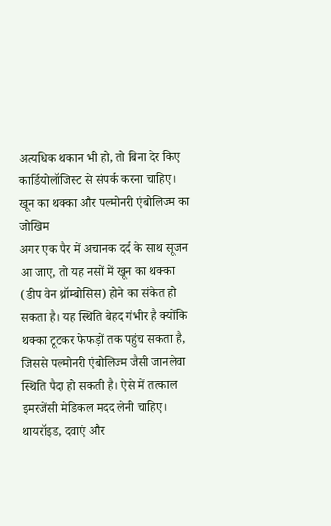अत्यधिक थकान भी हो, तो बिना देर किए कार्डियोलॉजिस्ट से संपर्क करना चाहिए।
खून का थक्का और पल्मोनरी एंबोलिज्म का जोखिम
अगर एक पैर में अचानक दर्द के साथ सूजन आ जाए, तो यह नसों में खून का थक्का (डीप वेन थ्रॉम्बोसिस) होने का संकेत हो सकता है। यह स्थिति बेहद गंभीर है क्योंकि थक्का टूटकर फेफड़ों तक पहुंच सकता है, जिससे पल्मोनरी एंबोलिज्म जैसी जानलेवा स्थिति पैदा हो सकती है। ऐसे में तत्काल इमरजेंसी मेडिकल मदद लेनी चाहिए।
थायरॉइड, दवाएं और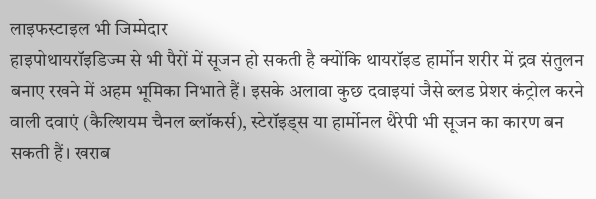लाइफस्टाइल भी जिम्मेदार
हाइपोथायरॉइडिज्म से भी पैरों में सूजन हो सकती है क्योंकि थायरॉइड हार्मोन शरीर में द्रव संतुलन बनाए रखने में अहम भूमिका निभाते हैं। इसके अलावा कुछ दवाइयां जैसे ब्लड प्रेशर कंट्रोल करने वाली दवाएं (कैल्शियम चैनल ब्लॉकर्स), स्टेरॉइड्स या हार्मोनल थैरेपी भी सूजन का कारण बन सकती हैं। खराब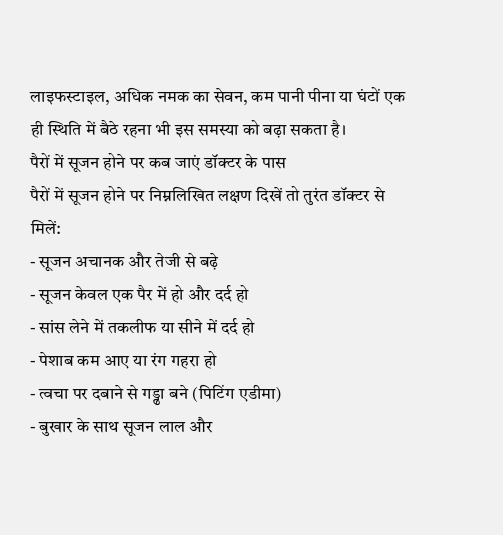लाइफस्टाइल, अधिक नमक का सेवन, कम पानी पीना या घंटों एक ही स्थिति में बैठे रहना भी इस समस्या को बढ़ा सकता है।
पैरों में सूजन होने पर कब जाएं डॉक्टर के पास
पैरों में सूजन होने पर निम्नलिखित लक्षण दिखें तो तुरंत डॉक्टर से मिलें:
- सूजन अचानक और तेजी से बढ़े
- सूजन केवल एक पैर में हो और दर्द हो
- सांस लेने में तकलीफ या सीने में दर्द हो
- पेशाब कम आए या रंग गहरा हो
- त्वचा पर दबाने से गड्ढा बने (पिटिंग एडीमा)
- बुखार के साथ सूजन लाल और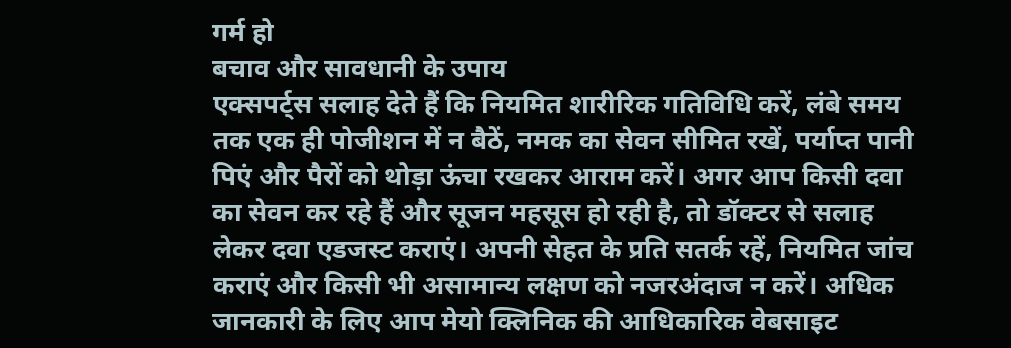गर्म हो
बचाव और सावधानी के उपाय
एक्सपर्ट्स सलाह देते हैं कि नियमित शारीरिक गतिविधि करें, लंबे समय तक एक ही पोजीशन में न बैठें, नमक का सेवन सीमित रखें, पर्याप्त पानी पिएं और पैरों को थोड़ा ऊंचा रखकर आराम करें। अगर आप किसी दवा का सेवन कर रहे हैं और सूजन महसूस हो रही है, तो डॉक्टर से सलाह लेकर दवा एडजस्ट कराएं। अपनी सेहत के प्रति सतर्क रहें, नियमित जांच कराएं और किसी भी असामान्य लक्षण को नजरअंदाज न करें। अधिक जानकारी के लिए आप मेयो क्लिनिक की आधिकारिक वेबसाइट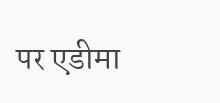पर एडीमा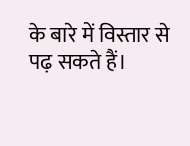के बारे में विस्तार से पढ़ सकते हैं।